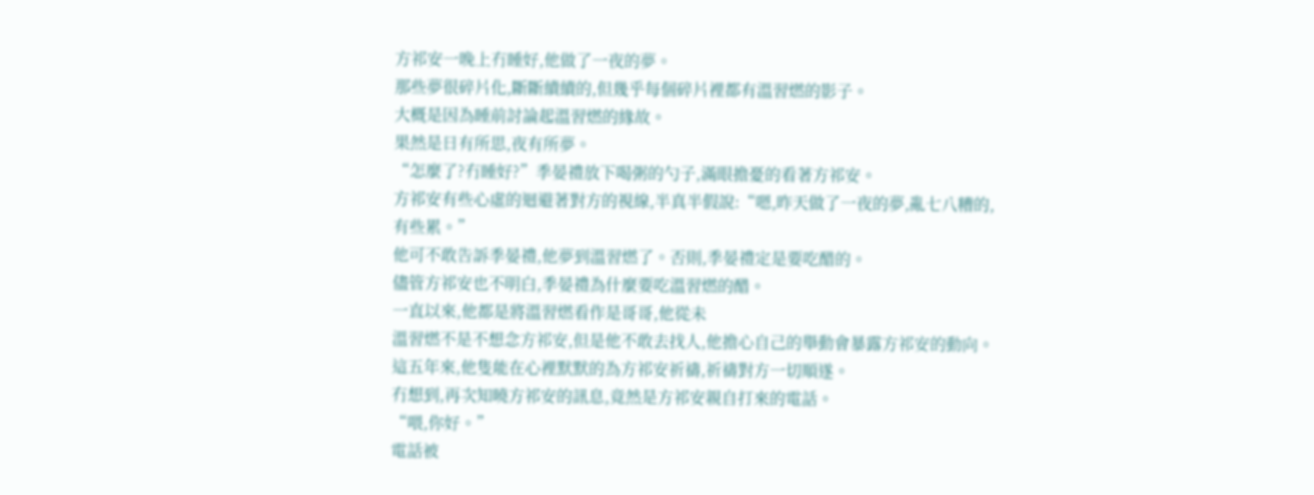方祁安一晚上冇睡好,他做了一夜的夢。
那些夢很碎片化,斷斷續續的,但幾乎每個碎片裡都有溫習燃的影子。
大概是因為睡前討論起溫習燃的緣故。
果然是日有所思,夜有所夢。
“怎麼了?冇睡好?”季晏禮放下喝粥的勺子,滿眼擔憂的看著方祁安。
方祁安有些心虛的迴避著對方的視線,半真半假說:“嗯,昨天做了一夜的夢,亂七八糟的,有些累。”
他可不敢告訴季晏禮,他夢到溫習燃了。否則,季晏禮定是要吃醋的。
儘管方祁安也不明白,季晏禮為什麼要吃溫習燃的醋。
一直以來,他都是將溫習燃看作是哥哥,他從未
溫習燃不是不想念方祁安,但是他不敢去找人,他擔心自己的舉動會暴露方祁安的動向。
這五年來,他隻能在心裡默默的為方祁安祈禱,祈禱對方一切順遂。
冇想到,再次知曉方祁安的訊息,竟然是方祁安親自打來的電話。
“喂,你好。”
電話被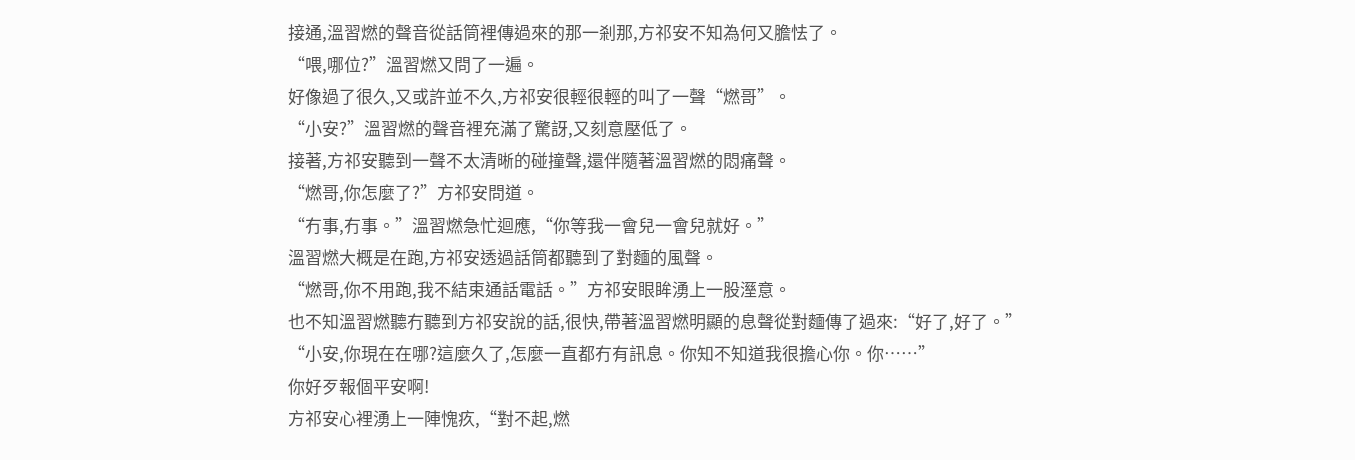接通,溫習燃的聲音從話筒裡傳過來的那一剎那,方祁安不知為何又膽怯了。
“喂,哪位?”溫習燃又問了一遍。
好像過了很久,又或許並不久,方祁安很輕很輕的叫了一聲“燃哥”。
“小安?”溫習燃的聲音裡充滿了驚訝,又刻意壓低了。
接著,方祁安聽到一聲不太清晰的碰撞聲,還伴隨著溫習燃的悶痛聲。
“燃哥,你怎麼了?”方祁安問道。
“冇事,冇事。”溫習燃急忙迴應,“你等我一會兒一會兒就好。”
溫習燃大概是在跑,方祁安透過話筒都聽到了對麵的風聲。
“燃哥,你不用跑,我不結束通話電話。”方祁安眼眸湧上一股溼意。
也不知溫習燃聽冇聽到方祁安說的話,很快,帶著溫習燃明顯的息聲從對麵傳了過來:“好了,好了。”
“小安,你現在在哪?這麼久了,怎麼一直都冇有訊息。你知不知道我很擔心你。你……”
你好歹報個平安啊!
方祁安心裡湧上一陣愧疚,“對不起,燃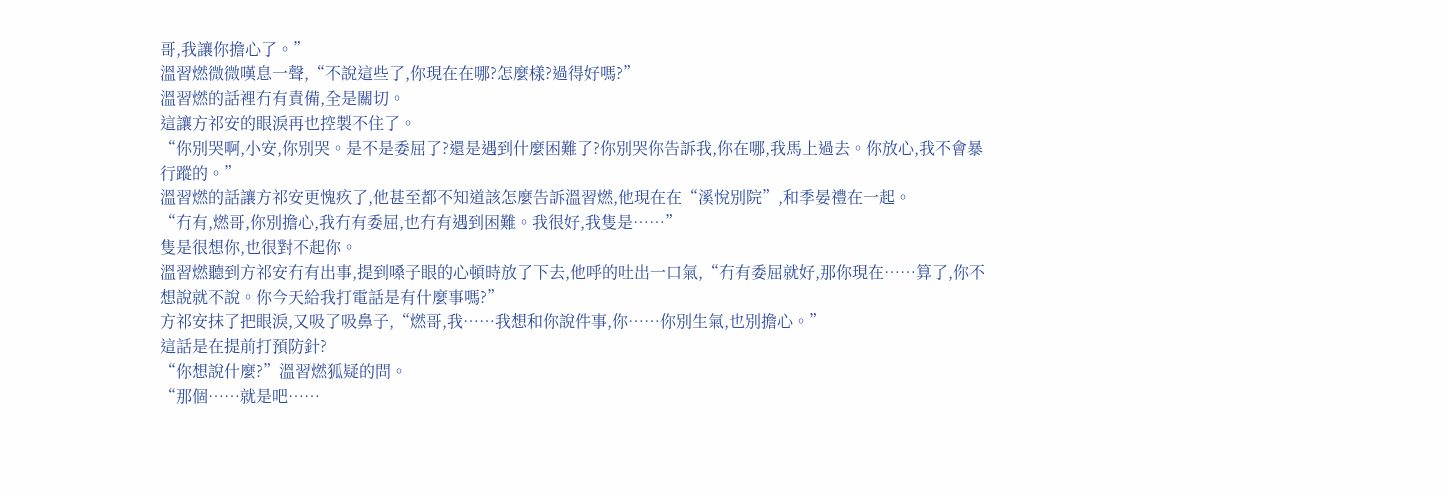哥,我讓你擔心了。”
溫習燃微微嘆息一聲,“不說這些了,你現在在哪?怎麼樣?過得好嗎?”
溫習燃的話裡冇有責備,全是關切。
這讓方祁安的眼淚再也控製不住了。
“你別哭啊,小安,你別哭。是不是委屈了?還是遇到什麼困難了?你別哭你告訴我,你在哪,我馬上過去。你放心,我不會暴行蹤的。”
溫習燃的話讓方祁安更愧疚了,他甚至都不知道該怎麼告訴溫習燃,他現在在“溪悅別院”,和季晏禮在一起。
“冇有,燃哥,你別擔心,我冇有委屈,也冇有遇到困難。我很好,我隻是……”
隻是很想你,也很對不起你。
溫習燃聽到方祁安冇有出事,提到嗓子眼的心頓時放了下去,他呼的吐出一口氣,“冇有委屈就好,那你現在……算了,你不想說就不說。你今天給我打電話是有什麼事嗎?”
方祁安抹了把眼淚,又吸了吸鼻子,“燃哥,我……我想和你說件事,你……你別生氣,也別擔心。”
這話是在提前打預防針?
“你想說什麼?”溫習燃狐疑的問。
“那個……就是吧……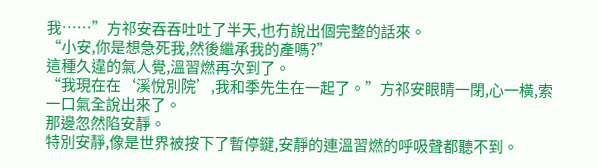我……”方祁安吞吞吐吐了半天,也冇說出個完整的話來。
“小安,你是想急死我,然後繼承我的產嗎?”
這種久違的氣人覺,溫習燃再次到了。
“我現在在‘溪悅別院’,我和季先生在一起了。”方祁安眼睛一閉,心一橫,索一口氣全說出來了。
那邊忽然陷安靜。
特別安靜,像是世界被按下了暫停鍵,安靜的連溫習燃的呼吸聲都聽不到。